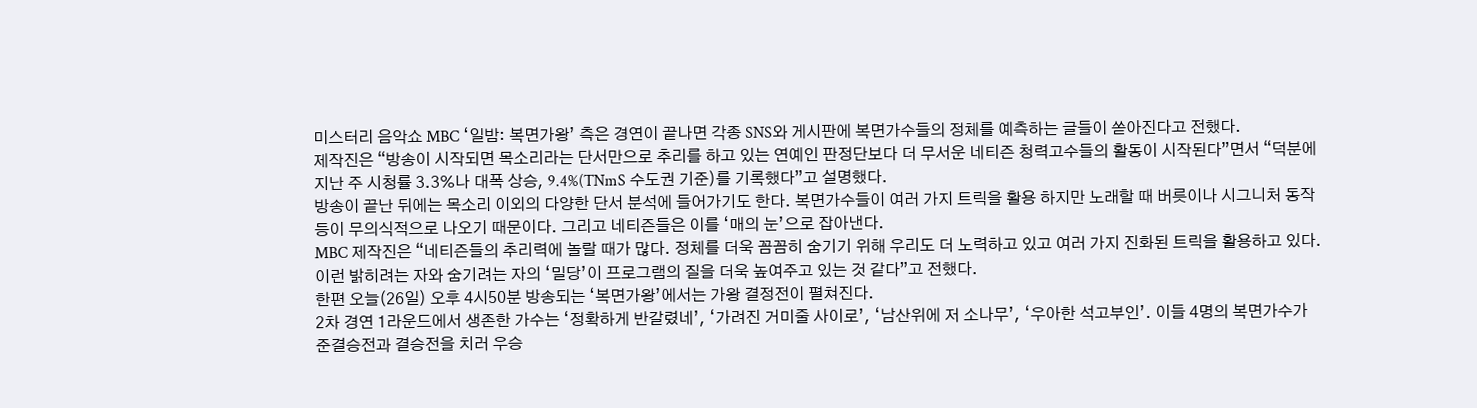미스터리 음악쇼 MBC ‘일밤: 복면가왕’ 측은 경연이 끝나면 각종 SNS와 게시판에 복면가수들의 정체를 예측하는 글들이 쏟아진다고 전했다.
제작진은 “방송이 시작되면 목소리라는 단서만으로 추리를 하고 있는 연예인 판정단보다 더 무서운 네티즌 청력고수들의 활동이 시작된다”면서 “덕분에 지난 주 시청률 3.3%나 대폭 상승, 9.4%(TNmS 수도권 기준)를 기록했다”고 설명했다.
방송이 끝난 뒤에는 목소리 이외의 다양한 단서 분석에 들어가기도 한다. 복면가수들이 여러 가지 트릭을 활용 하지만 노래할 때 버릇이나 시그니처 동작 등이 무의식적으로 나오기 때문이다. 그리고 네티즌들은 이를 ‘매의 눈’으로 잡아낸다.
MBC 제작진은 “네티즌들의 추리력에 놀랄 때가 많다. 정체를 더욱 꼼꼼히 숨기기 위해 우리도 더 노력하고 있고 여러 가지 진화된 트릭을 활용하고 있다. 이런 밝히려는 자와 숨기려는 자의 ‘밀당’이 프로그램의 질을 더욱 높여주고 있는 것 같다”고 전했다.
한편 오늘(26일) 오후 4시50분 방송되는 ‘복면가왕’에서는 가왕 결정전이 펼쳐진다.
2차 경연 1라운드에서 생존한 가수는 ‘정확하게 반갈렸네’, ‘가려진 거미줄 사이로’, ‘남산위에 저 소나무’, ‘우아한 석고부인’. 이들 4명의 복면가수가 준결승전과 결승전을 치러 우승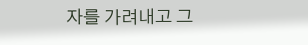자를 가려내고 그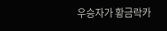우승자가 황금락카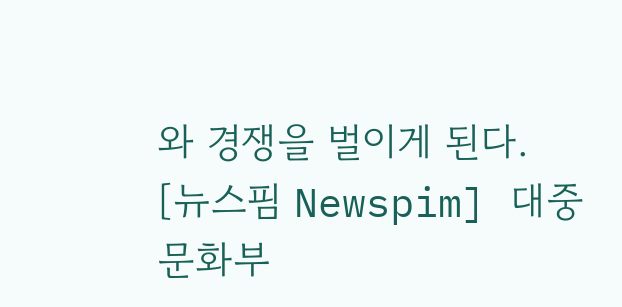와 경쟁을 벌이게 된다.
[뉴스핌 Newspim] 대중문화부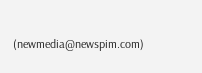(newmedia@newspim.com)